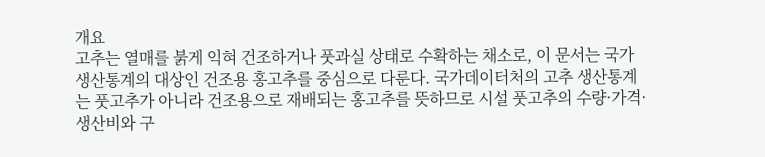개요
고추는 열매를 붉게 익혀 건조하거나 풋과실 상태로 수확하는 채소로, 이 문서는 국가 생산통계의 대상인 건조용 홍고추를 중심으로 다룬다. 국가데이터처의 고추 생산통계는 풋고추가 아니라 건조용으로 재배되는 홍고추를 뜻하므로 시설 풋고추의 수량·가격·생산비와 구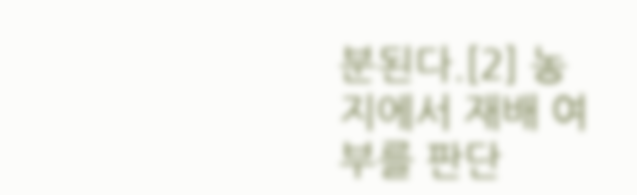분된다.[2] 농지에서 재배 여부를 판단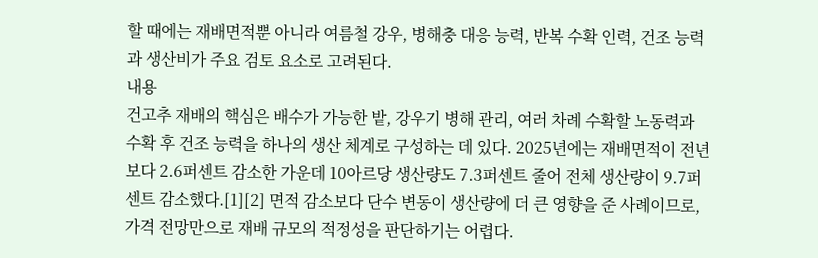할 때에는 재배면적뿐 아니라 여름철 강우, 병해충 대응 능력, 반복 수확 인력, 건조 능력과 생산비가 주요 검토 요소로 고려된다.
내용
건고추 재배의 핵심은 배수가 가능한 밭, 강우기 병해 관리, 여러 차례 수확할 노동력과 수확 후 건조 능력을 하나의 생산 체계로 구성하는 데 있다. 2025년에는 재배면적이 전년보다 2.6퍼센트 감소한 가운데 10아르당 생산량도 7.3퍼센트 줄어 전체 생산량이 9.7퍼센트 감소했다.[1][2] 면적 감소보다 단수 변동이 생산량에 더 큰 영향을 준 사례이므로, 가격 전망만으로 재배 규모의 적정성을 판단하기는 어렵다.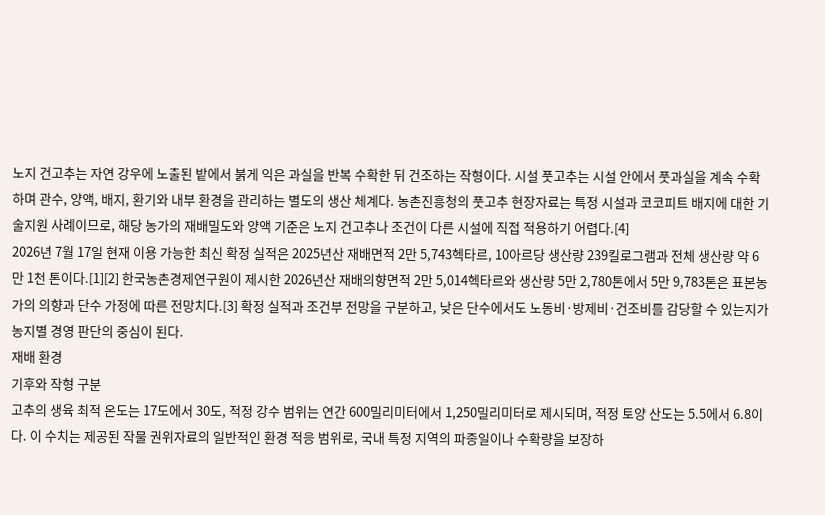노지 건고추는 자연 강우에 노출된 밭에서 붉게 익은 과실을 반복 수확한 뒤 건조하는 작형이다. 시설 풋고추는 시설 안에서 풋과실을 계속 수확하며 관수, 양액, 배지, 환기와 내부 환경을 관리하는 별도의 생산 체계다. 농촌진흥청의 풋고추 현장자료는 특정 시설과 코코피트 배지에 대한 기술지원 사례이므로, 해당 농가의 재배밀도와 양액 기준은 노지 건고추나 조건이 다른 시설에 직접 적용하기 어렵다.[4]
2026년 7월 17일 현재 이용 가능한 최신 확정 실적은 2025년산 재배면적 2만 5,743헥타르, 10아르당 생산량 239킬로그램과 전체 생산량 약 6만 1천 톤이다.[1][2] 한국농촌경제연구원이 제시한 2026년산 재배의향면적 2만 5,014헥타르와 생산량 5만 2,780톤에서 5만 9,783톤은 표본농가의 의향과 단수 가정에 따른 전망치다.[3] 확정 실적과 조건부 전망을 구분하고, 낮은 단수에서도 노동비·방제비·건조비를 감당할 수 있는지가 농지별 경영 판단의 중심이 된다.
재배 환경
기후와 작형 구분
고추의 생육 최적 온도는 17도에서 30도, 적정 강수 범위는 연간 600밀리미터에서 1,250밀리미터로 제시되며, 적정 토양 산도는 5.5에서 6.8이다. 이 수치는 제공된 작물 권위자료의 일반적인 환경 적응 범위로, 국내 특정 지역의 파종일이나 수확량을 보장하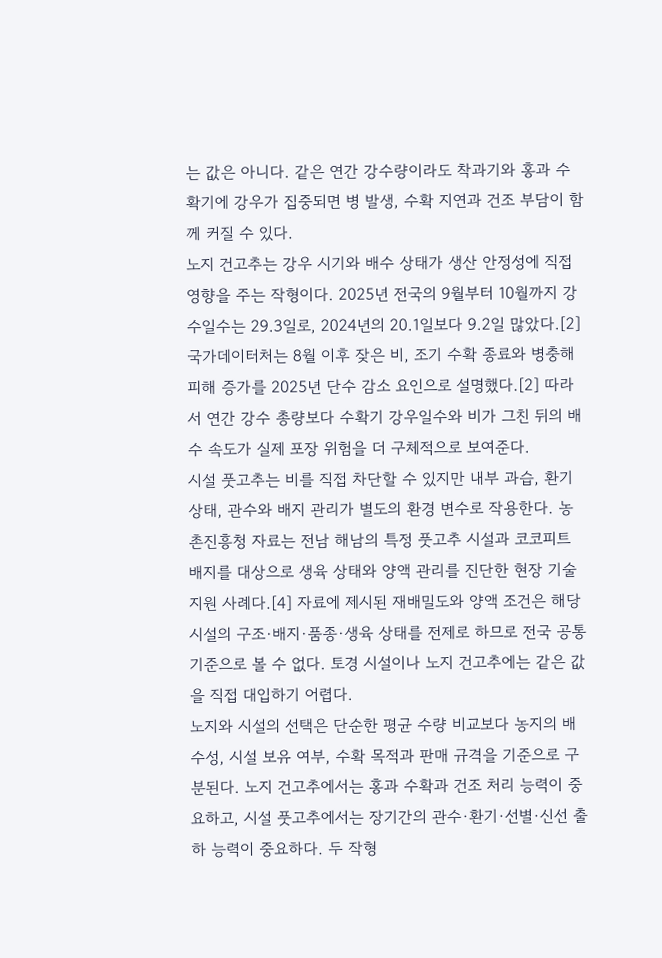는 값은 아니다. 같은 연간 강수량이라도 착과기와 홍과 수확기에 강우가 집중되면 병 발생, 수확 지연과 건조 부담이 함께 커질 수 있다.
노지 건고추는 강우 시기와 배수 상태가 생산 안정성에 직접 영향을 주는 작형이다. 2025년 전국의 9월부터 10월까지 강수일수는 29.3일로, 2024년의 20.1일보다 9.2일 많았다.[2] 국가데이터처는 8월 이후 잦은 비, 조기 수확 종료와 병충해 피해 증가를 2025년 단수 감소 요인으로 설명했다.[2] 따라서 연간 강수 총량보다 수확기 강우일수와 비가 그친 뒤의 배수 속도가 실제 포장 위험을 더 구체적으로 보여준다.
시설 풋고추는 비를 직접 차단할 수 있지만 내부 과습, 환기 상태, 관수와 배지 관리가 별도의 환경 변수로 작용한다. 농촌진흥청 자료는 전남 해남의 특정 풋고추 시설과 코코피트 배지를 대상으로 생육 상태와 양액 관리를 진단한 현장 기술지원 사례다.[4] 자료에 제시된 재배밀도와 양액 조건은 해당 시설의 구조·배지·품종·생육 상태를 전제로 하므로 전국 공통 기준으로 볼 수 없다. 토경 시설이나 노지 건고추에는 같은 값을 직접 대입하기 어렵다.
노지와 시설의 선택은 단순한 평균 수량 비교보다 농지의 배수성, 시설 보유 여부, 수확 목적과 판매 규격을 기준으로 구분된다. 노지 건고추에서는 홍과 수확과 건조 처리 능력이 중요하고, 시설 풋고추에서는 장기간의 관수·환기·선별·신선 출하 능력이 중요하다. 두 작형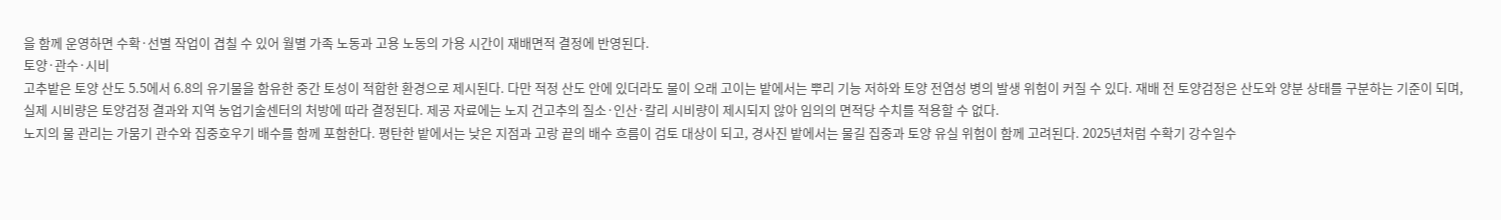을 함께 운영하면 수확·선별 작업이 겹칠 수 있어 월별 가족 노동과 고용 노동의 가용 시간이 재배면적 결정에 반영된다.
토양·관수·시비
고추밭은 토양 산도 5.5에서 6.8의 유기물을 함유한 중간 토성이 적합한 환경으로 제시된다. 다만 적정 산도 안에 있더라도 물이 오래 고이는 밭에서는 뿌리 기능 저하와 토양 전염성 병의 발생 위험이 커질 수 있다. 재배 전 토양검정은 산도와 양분 상태를 구분하는 기준이 되며, 실제 시비량은 토양검정 결과와 지역 농업기술센터의 처방에 따라 결정된다. 제공 자료에는 노지 건고추의 질소·인산·칼리 시비량이 제시되지 않아 임의의 면적당 수치를 적용할 수 없다.
노지의 물 관리는 가뭄기 관수와 집중호우기 배수를 함께 포함한다. 평탄한 밭에서는 낮은 지점과 고랑 끝의 배수 흐름이 검토 대상이 되고, 경사진 밭에서는 물길 집중과 토양 유실 위험이 함께 고려된다. 2025년처럼 수확기 강수일수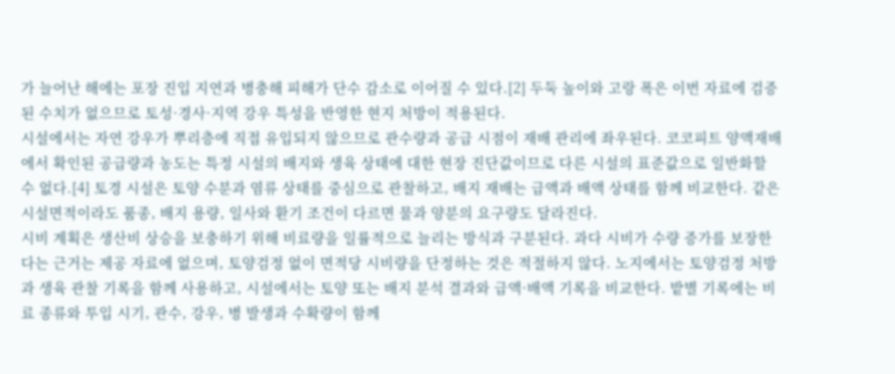가 늘어난 해에는 포장 진입 지연과 병충해 피해가 단수 감소로 이어질 수 있다.[2] 두둑 높이와 고랑 폭은 이번 자료에 검증된 수치가 없으므로 토성·경사·지역 강우 특성을 반영한 현지 처방이 적용된다.
시설에서는 자연 강우가 뿌리층에 직접 유입되지 않으므로 관수량과 공급 시점이 재배 관리에 좌우된다. 코코피트 양액재배에서 확인된 공급량과 농도는 특정 시설의 배지와 생육 상태에 대한 현장 진단값이므로 다른 시설의 표준값으로 일반화할 수 없다.[4] 토경 시설은 토양 수분과 염류 상태를 중심으로 관찰하고, 배지 재배는 급액과 배액 상태를 함께 비교한다. 같은 시설면적이라도 품종, 배지 용량, 일사와 환기 조건이 다르면 물과 양분의 요구량도 달라진다.
시비 계획은 생산비 상승을 보충하기 위해 비료량을 일률적으로 늘리는 방식과 구분된다. 과다 시비가 수량 증가를 보장한다는 근거는 제공 자료에 없으며, 토양검정 없이 면적당 시비량을 단정하는 것은 적절하지 않다. 노지에서는 토양검정 처방과 생육 관찰 기록을 함께 사용하고, 시설에서는 토양 또는 배지 분석 결과와 급액·배액 기록을 비교한다. 밭별 기록에는 비료 종류와 투입 시기, 관수, 강우, 병 발생과 수확량이 함께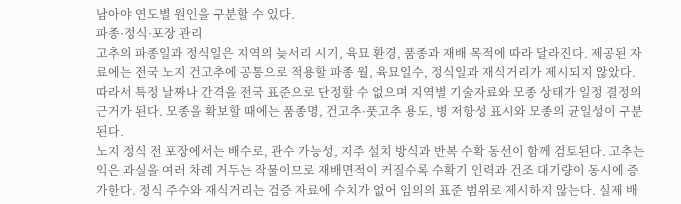남아야 연도별 원인을 구분할 수 있다.
파종·정식·포장 관리
고추의 파종일과 정식일은 지역의 늦서리 시기, 육묘 환경, 품종과 재배 목적에 따라 달라진다. 제공된 자료에는 전국 노지 건고추에 공통으로 적용할 파종 월, 육묘일수, 정식일과 재식거리가 제시되지 않았다. 따라서 특정 날짜나 간격을 전국 표준으로 단정할 수 없으며 지역별 기술자료와 모종 상태가 일정 결정의 근거가 된다. 모종을 확보할 때에는 품종명, 건고추·풋고추 용도, 병 저항성 표시와 모종의 균일성이 구분된다.
노지 정식 전 포장에서는 배수로, 관수 가능성, 지주 설치 방식과 반복 수확 동선이 함께 검토된다. 고추는 익은 과실을 여러 차례 거두는 작물이므로 재배면적이 커질수록 수확기 인력과 건조 대기량이 동시에 증가한다. 정식 주수와 재식거리는 검증 자료에 수치가 없어 임의의 표준 범위로 제시하지 않는다. 실제 배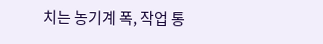치는 농기계 폭, 작업 통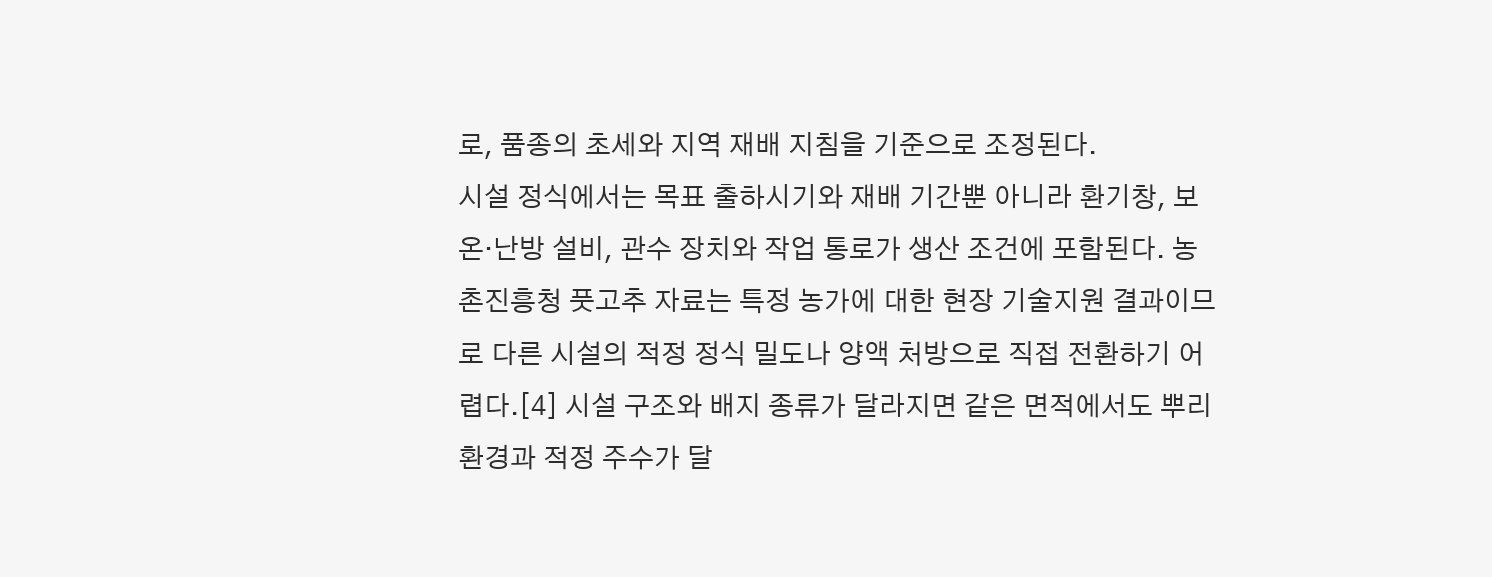로, 품종의 초세와 지역 재배 지침을 기준으로 조정된다.
시설 정식에서는 목표 출하시기와 재배 기간뿐 아니라 환기창, 보온·난방 설비, 관수 장치와 작업 통로가 생산 조건에 포함된다. 농촌진흥청 풋고추 자료는 특정 농가에 대한 현장 기술지원 결과이므로 다른 시설의 적정 정식 밀도나 양액 처방으로 직접 전환하기 어렵다.[4] 시설 구조와 배지 종류가 달라지면 같은 면적에서도 뿌리 환경과 적정 주수가 달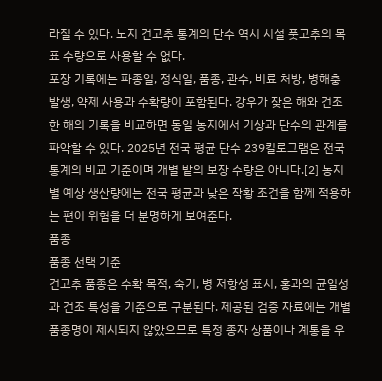라질 수 있다. 노지 건고추 통계의 단수 역시 시설 풋고추의 목표 수량으로 사용할 수 없다.
포장 기록에는 파종일, 정식일, 품종, 관수, 비료 처방, 병해충 발생, 약제 사용과 수확량이 포함된다. 강우가 잦은 해와 건조한 해의 기록을 비교하면 동일 농지에서 기상과 단수의 관계를 파악할 수 있다. 2025년 전국 평균 단수 239킬로그램은 전국 통계의 비교 기준이며 개별 밭의 보장 수량은 아니다.[2] 농지별 예상 생산량에는 전국 평균과 낮은 작황 조건을 함께 적용하는 편이 위험을 더 분명하게 보여준다.
품종
품종 선택 기준
건고추 품종은 수확 목적, 숙기, 병 저항성 표시, 홍과의 균일성과 건조 특성을 기준으로 구분된다. 제공된 검증 자료에는 개별 품종명이 제시되지 않았으므로 특정 종자 상품이나 계통을 우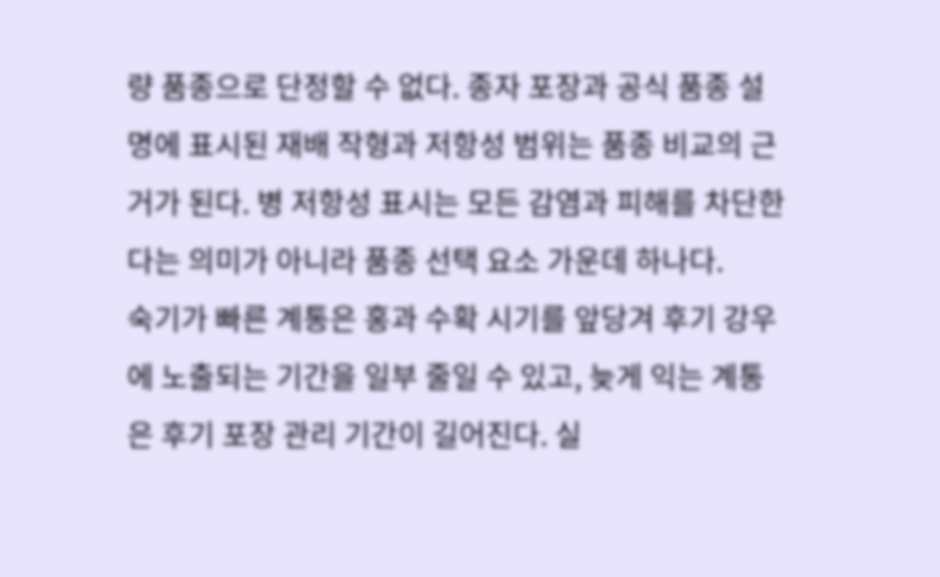량 품종으로 단정할 수 없다. 종자 포장과 공식 품종 설명에 표시된 재배 작형과 저항성 범위는 품종 비교의 근거가 된다. 병 저항성 표시는 모든 감염과 피해를 차단한다는 의미가 아니라 품종 선택 요소 가운데 하나다.
숙기가 빠른 계통은 홍과 수확 시기를 앞당겨 후기 강우에 노출되는 기간을 일부 줄일 수 있고, 늦게 익는 계통은 후기 포장 관리 기간이 길어진다. 실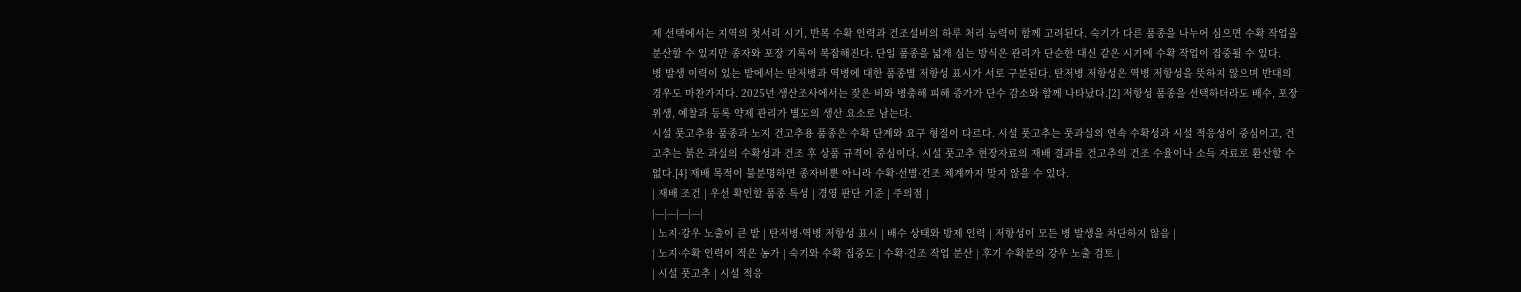제 선택에서는 지역의 첫서리 시기, 반복 수확 인력과 건조설비의 하루 처리 능력이 함께 고려된다. 숙기가 다른 품종을 나누어 심으면 수확 작업을 분산할 수 있지만 종자와 포장 기록이 복잡해진다. 단일 품종을 넓게 심는 방식은 관리가 단순한 대신 같은 시기에 수확 작업이 집중될 수 있다.
병 발생 이력이 있는 밭에서는 탄저병과 역병에 대한 품종별 저항성 표시가 서로 구분된다. 탄저병 저항성은 역병 저항성을 뜻하지 않으며 반대의 경우도 마찬가지다. 2025년 생산조사에서는 잦은 비와 병충해 피해 증가가 단수 감소와 함께 나타났다.[2] 저항성 품종을 선택하더라도 배수, 포장 위생, 예찰과 등록 약제 관리가 별도의 생산 요소로 남는다.
시설 풋고추용 품종과 노지 건고추용 품종은 수확 단계와 요구 형질이 다르다. 시설 풋고추는 풋과실의 연속 수확성과 시설 적응성이 중심이고, 건고추는 붉은 과실의 수확성과 건조 후 상품 규격이 중심이다. 시설 풋고추 현장자료의 재배 결과를 건고추의 건조 수율이나 소득 자료로 환산할 수 없다.[4] 재배 목적이 불분명하면 종자비뿐 아니라 수확·선별·건조 체계까지 맞지 않을 수 있다.
| 재배 조건 | 우선 확인할 품종 특성 | 경영 판단 기준 | 주의점 |
|---|---|---|---|
| 노지·강우 노출이 큰 밭 | 탄저병·역병 저항성 표시 | 배수 상태와 방제 인력 | 저항성이 모든 병 발생을 차단하지 않음 |
| 노지·수확 인력이 적은 농가 | 숙기와 수확 집중도 | 수확·건조 작업 분산 | 후기 수확분의 강우 노출 검토 |
| 시설 풋고추 | 시설 적응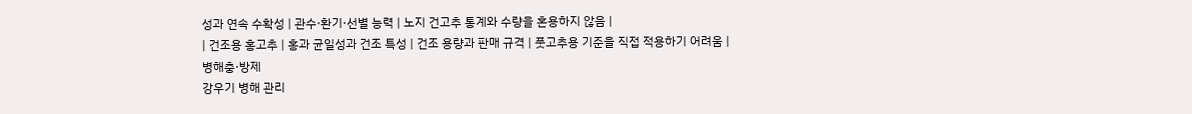성과 연속 수확성 | 관수·환기·선별 능력 | 노지 건고추 통계와 수량을 혼용하지 않음 |
| 건조용 홍고추 | 홍과 균일성과 건조 특성 | 건조 용량과 판매 규격 | 풋고추용 기준을 직접 적용하기 어려움 |
병해충·방제
강우기 병해 관리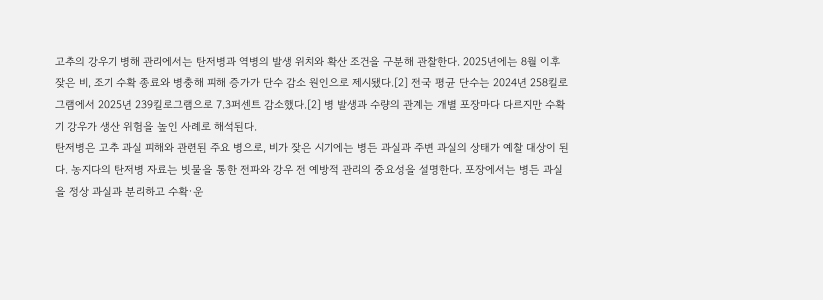고추의 강우기 병해 관리에서는 탄저병과 역병의 발생 위치와 확산 조건을 구분해 관찰한다. 2025년에는 8월 이후 잦은 비, 조기 수확 종료와 병충해 피해 증가가 단수 감소 원인으로 제시됐다.[2] 전국 평균 단수는 2024년 258킬로그램에서 2025년 239킬로그램으로 7.3퍼센트 감소했다.[2] 병 발생과 수량의 관계는 개별 포장마다 다르지만 수확기 강우가 생산 위험을 높인 사례로 해석된다.
탄저병은 고추 과실 피해와 관련된 주요 병으로, 비가 잦은 시기에는 병든 과실과 주변 과실의 상태가 예찰 대상이 된다. 농지다의 탄저병 자료는 빗물을 통한 전파와 강우 전 예방적 관리의 중요성을 설명한다. 포장에서는 병든 과실을 정상 과실과 분리하고 수확·운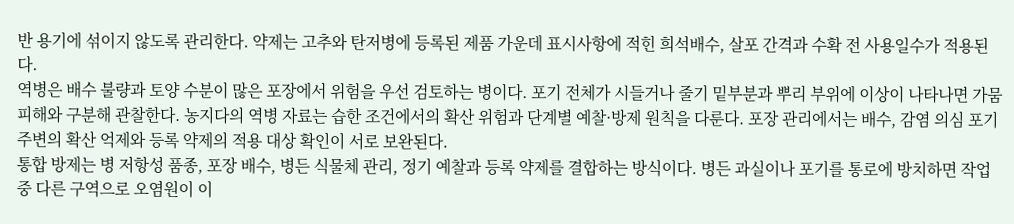반 용기에 섞이지 않도록 관리한다. 약제는 고추와 탄저병에 등록된 제품 가운데 표시사항에 적힌 희석배수, 살포 간격과 수확 전 사용일수가 적용된다.
역병은 배수 불량과 토양 수분이 많은 포장에서 위험을 우선 검토하는 병이다. 포기 전체가 시들거나 줄기 밑부분과 뿌리 부위에 이상이 나타나면 가뭄 피해와 구분해 관찰한다. 농지다의 역병 자료는 습한 조건에서의 확산 위험과 단계별 예찰·방제 원칙을 다룬다. 포장 관리에서는 배수, 감염 의심 포기 주변의 확산 억제와 등록 약제의 적용 대상 확인이 서로 보완된다.
통합 방제는 병 저항성 품종, 포장 배수, 병든 식물체 관리, 정기 예찰과 등록 약제를 결합하는 방식이다. 병든 과실이나 포기를 통로에 방치하면 작업 중 다른 구역으로 오염원이 이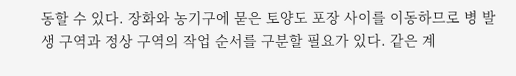동할 수 있다. 장화와 농기구에 묻은 토양도 포장 사이를 이동하므로 병 발생 구역과 정상 구역의 작업 순서를 구분할 필요가 있다. 같은 계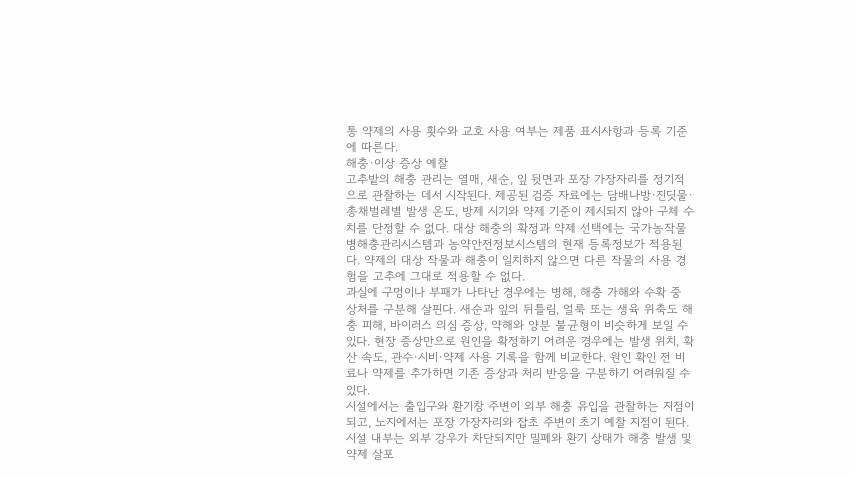통 약제의 사용 횟수와 교호 사용 여부는 제품 표시사항과 등록 기준에 따른다.
해충·이상 증상 예찰
고추밭의 해충 관리는 열매, 새순, 잎 뒷면과 포장 가장자리를 정기적으로 관찰하는 데서 시작된다. 제공된 검증 자료에는 담배나방·진딧물·총채벌레별 발생 온도, 방제 시기와 약제 기준이 제시되지 않아 구체 수치를 단정할 수 없다. 대상 해충의 확정과 약제 선택에는 국가농작물병해충관리시스템과 농약안전정보시스템의 현재 등록정보가 적용된다. 약제의 대상 작물과 해충이 일치하지 않으면 다른 작물의 사용 경험을 고추에 그대로 적용할 수 없다.
과실에 구멍이나 부패가 나타난 경우에는 병해, 해충 가해와 수확 중 상처를 구분해 살핀다. 새순과 잎의 뒤틀림, 얼룩 또는 생육 위축도 해충 피해, 바이러스 의심 증상, 약해와 양분 불균형이 비슷하게 보일 수 있다. 현장 증상만으로 원인을 확정하기 어려운 경우에는 발생 위치, 확산 속도, 관수·시비·약제 사용 기록을 함께 비교한다. 원인 확인 전 비료나 약제를 추가하면 기존 증상과 처리 반응을 구분하기 어려워질 수 있다.
시설에서는 출입구와 환기창 주변이 외부 해충 유입을 관찰하는 지점이 되고, 노지에서는 포장 가장자리와 잡초 주변이 초기 예찰 지점이 된다. 시설 내부는 외부 강우가 차단되지만 밀폐와 환기 상태가 해충 발생 및 약제 살포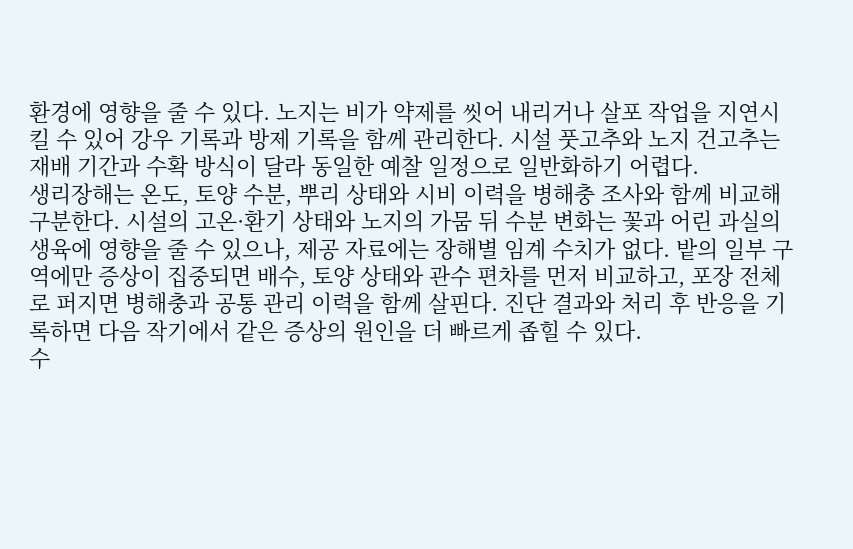환경에 영향을 줄 수 있다. 노지는 비가 약제를 씻어 내리거나 살포 작업을 지연시킬 수 있어 강우 기록과 방제 기록을 함께 관리한다. 시설 풋고추와 노지 건고추는 재배 기간과 수확 방식이 달라 동일한 예찰 일정으로 일반화하기 어렵다.
생리장해는 온도, 토양 수분, 뿌리 상태와 시비 이력을 병해충 조사와 함께 비교해 구분한다. 시설의 고온·환기 상태와 노지의 가뭄 뒤 수분 변화는 꽃과 어린 과실의 생육에 영향을 줄 수 있으나, 제공 자료에는 장해별 임계 수치가 없다. 밭의 일부 구역에만 증상이 집중되면 배수, 토양 상태와 관수 편차를 먼저 비교하고, 포장 전체로 퍼지면 병해충과 공통 관리 이력을 함께 살핀다. 진단 결과와 처리 후 반응을 기록하면 다음 작기에서 같은 증상의 원인을 더 빠르게 좁힐 수 있다.
수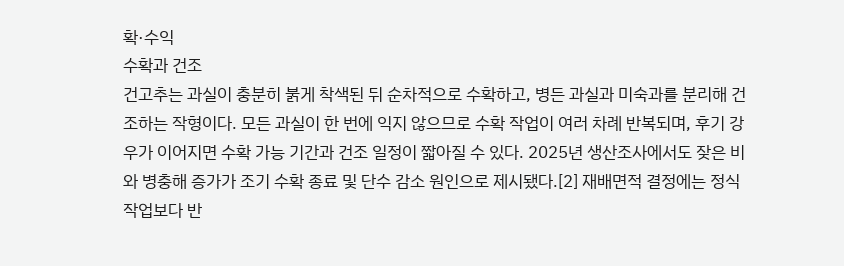확·수익
수확과 건조
건고추는 과실이 충분히 붉게 착색된 뒤 순차적으로 수확하고, 병든 과실과 미숙과를 분리해 건조하는 작형이다. 모든 과실이 한 번에 익지 않으므로 수확 작업이 여러 차례 반복되며, 후기 강우가 이어지면 수확 가능 기간과 건조 일정이 짧아질 수 있다. 2025년 생산조사에서도 잦은 비와 병충해 증가가 조기 수확 종료 및 단수 감소 원인으로 제시됐다.[2] 재배면적 결정에는 정식 작업보다 반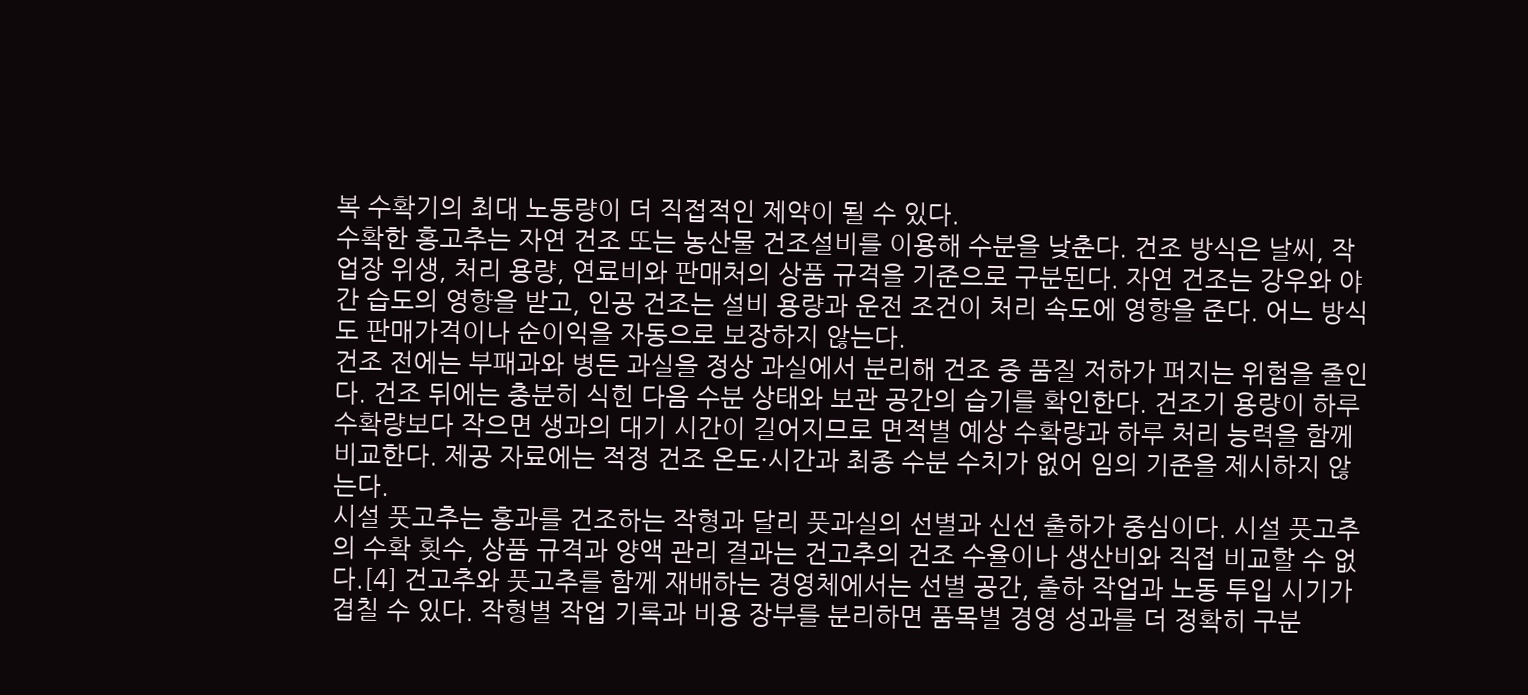복 수확기의 최대 노동량이 더 직접적인 제약이 될 수 있다.
수확한 홍고추는 자연 건조 또는 농산물 건조설비를 이용해 수분을 낮춘다. 건조 방식은 날씨, 작업장 위생, 처리 용량, 연료비와 판매처의 상품 규격을 기준으로 구분된다. 자연 건조는 강우와 야간 습도의 영향을 받고, 인공 건조는 설비 용량과 운전 조건이 처리 속도에 영향을 준다. 어느 방식도 판매가격이나 순이익을 자동으로 보장하지 않는다.
건조 전에는 부패과와 병든 과실을 정상 과실에서 분리해 건조 중 품질 저하가 퍼지는 위험을 줄인다. 건조 뒤에는 충분히 식힌 다음 수분 상태와 보관 공간의 습기를 확인한다. 건조기 용량이 하루 수확량보다 작으면 생과의 대기 시간이 길어지므로 면적별 예상 수확량과 하루 처리 능력을 함께 비교한다. 제공 자료에는 적정 건조 온도·시간과 최종 수분 수치가 없어 임의 기준을 제시하지 않는다.
시설 풋고추는 홍과를 건조하는 작형과 달리 풋과실의 선별과 신선 출하가 중심이다. 시설 풋고추의 수확 횟수, 상품 규격과 양액 관리 결과는 건고추의 건조 수율이나 생산비와 직접 비교할 수 없다.[4] 건고추와 풋고추를 함께 재배하는 경영체에서는 선별 공간, 출하 작업과 노동 투입 시기가 겹칠 수 있다. 작형별 작업 기록과 비용 장부를 분리하면 품목별 경영 성과를 더 정확히 구분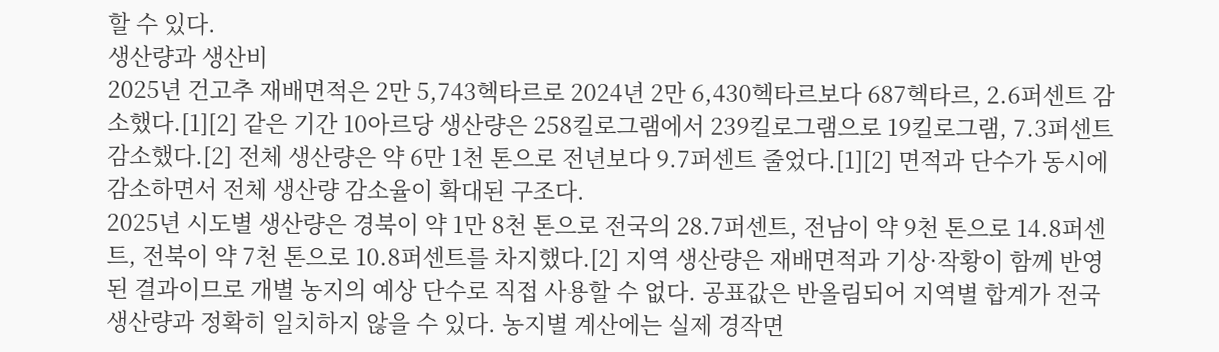할 수 있다.
생산량과 생산비
2025년 건고추 재배면적은 2만 5,743헥타르로 2024년 2만 6,430헥타르보다 687헥타르, 2.6퍼센트 감소했다.[1][2] 같은 기간 10아르당 생산량은 258킬로그램에서 239킬로그램으로 19킬로그램, 7.3퍼센트 감소했다.[2] 전체 생산량은 약 6만 1천 톤으로 전년보다 9.7퍼센트 줄었다.[1][2] 면적과 단수가 동시에 감소하면서 전체 생산량 감소율이 확대된 구조다.
2025년 시도별 생산량은 경북이 약 1만 8천 톤으로 전국의 28.7퍼센트, 전남이 약 9천 톤으로 14.8퍼센트, 전북이 약 7천 톤으로 10.8퍼센트를 차지했다.[2] 지역 생산량은 재배면적과 기상·작황이 함께 반영된 결과이므로 개별 농지의 예상 단수로 직접 사용할 수 없다. 공표값은 반올림되어 지역별 합계가 전국 생산량과 정확히 일치하지 않을 수 있다. 농지별 계산에는 실제 경작면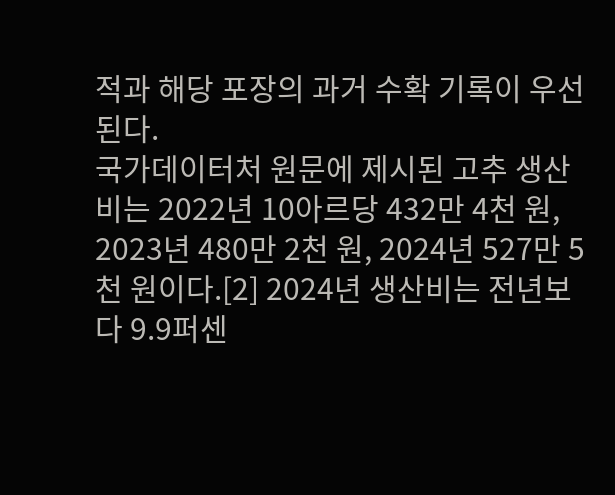적과 해당 포장의 과거 수확 기록이 우선된다.
국가데이터처 원문에 제시된 고추 생산비는 2022년 10아르당 432만 4천 원, 2023년 480만 2천 원, 2024년 527만 5천 원이다.[2] 2024년 생산비는 전년보다 9.9퍼센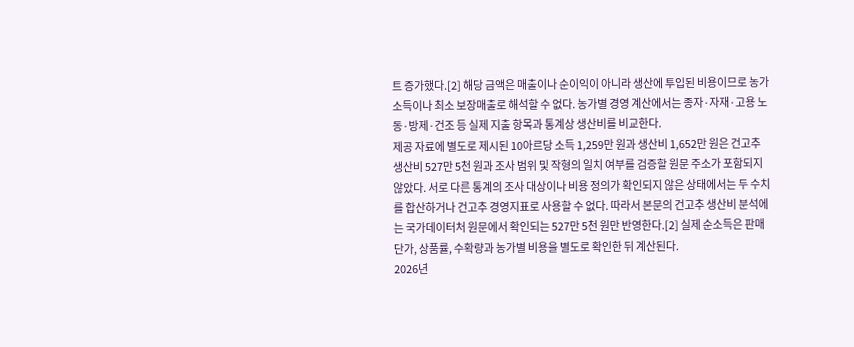트 증가했다.[2] 해당 금액은 매출이나 순이익이 아니라 생산에 투입된 비용이므로 농가 소득이나 최소 보장매출로 해석할 수 없다. 농가별 경영 계산에서는 종자·자재·고용 노동·방제·건조 등 실제 지출 항목과 통계상 생산비를 비교한다.
제공 자료에 별도로 제시된 10아르당 소득 1,259만 원과 생산비 1,652만 원은 건고추 생산비 527만 5천 원과 조사 범위 및 작형의 일치 여부를 검증할 원문 주소가 포함되지 않았다. 서로 다른 통계의 조사 대상이나 비용 정의가 확인되지 않은 상태에서는 두 수치를 합산하거나 건고추 경영지표로 사용할 수 없다. 따라서 본문의 건고추 생산비 분석에는 국가데이터처 원문에서 확인되는 527만 5천 원만 반영한다.[2] 실제 순소득은 판매단가, 상품률, 수확량과 농가별 비용을 별도로 확인한 뒤 계산된다.
2026년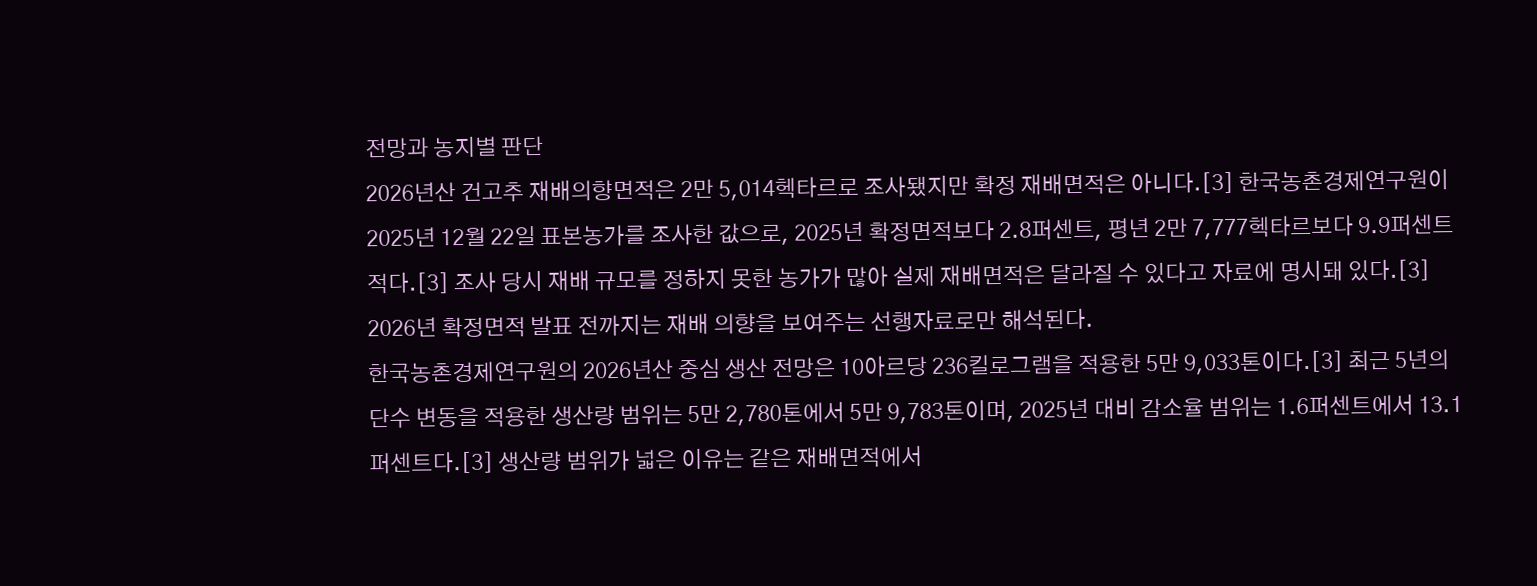전망과 농지별 판단
2026년산 건고추 재배의향면적은 2만 5,014헥타르로 조사됐지만 확정 재배면적은 아니다.[3] 한국농촌경제연구원이 2025년 12월 22일 표본농가를 조사한 값으로, 2025년 확정면적보다 2.8퍼센트, 평년 2만 7,777헥타르보다 9.9퍼센트 적다.[3] 조사 당시 재배 규모를 정하지 못한 농가가 많아 실제 재배면적은 달라질 수 있다고 자료에 명시돼 있다.[3] 2026년 확정면적 발표 전까지는 재배 의향을 보여주는 선행자료로만 해석된다.
한국농촌경제연구원의 2026년산 중심 생산 전망은 10아르당 236킬로그램을 적용한 5만 9,033톤이다.[3] 최근 5년의 단수 변동을 적용한 생산량 범위는 5만 2,780톤에서 5만 9,783톤이며, 2025년 대비 감소율 범위는 1.6퍼센트에서 13.1퍼센트다.[3] 생산량 범위가 넓은 이유는 같은 재배면적에서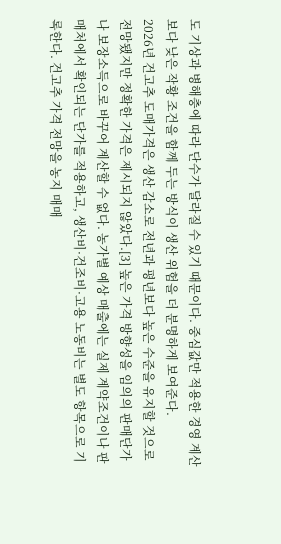도 기상과 병해충에 따라 단수가 달라질 수 있기 때문이다. 중심값만 적용한 경영 계산보다 낮은 작황 조건을 함께 두는 방식이 생산 위험을 더 분명하게 보여준다.
2026년 건고추 도매가격은 생산 감소로 전년과 평년보다 높은 수준을 유지할 것으로 전망됐지만 정확한 가격은 제시되지 않았다.[3] 높은 가격 방향성을 임의의 판매단가나 보장소득으로 바꾸어 계산할 수 없다. 농가별 예상 매출에는 실제 계약조건이나 판매처에서 확인되는 단가를 적용하고, 생산비·건조비·고용 노동비는 별도 항목으로 기록한다. 건고추 가격 전망을 농지 매매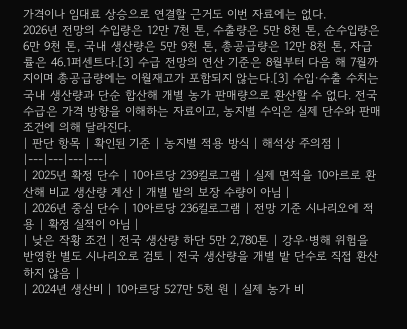가격이나 임대료 상승으로 연결할 근거도 이번 자료에는 없다.
2026년 전망의 수입량은 12만 7천 톤, 수출량은 5만 8천 톤, 순수입량은 6만 9천 톤, 국내 생산량은 5만 9천 톤, 총공급량은 12만 8천 톤, 자급률은 46.1퍼센트다.[3] 수급 전망의 연산 기준은 8월부터 다음 해 7월까지이며 총공급량에는 이월재고가 포함되지 않는다.[3] 수입·수출 수치는 국내 생산량과 단순 합산해 개별 농가 판매량으로 환산할 수 없다. 전국 수급은 가격 방향을 이해하는 자료이고, 농지별 수익은 실제 단수와 판매조건에 의해 달라진다.
| 판단 항목 | 확인된 기준 | 농지별 적용 방식 | 해석상 주의점 |
|---|---|---|---|
| 2025년 확정 단수 | 10아르당 239킬로그램 | 실제 면적을 10아르로 환산해 비교 생산량 계산 | 개별 밭의 보장 수량이 아님 |
| 2026년 중심 단수 | 10아르당 236킬로그램 | 전망 기준 시나리오에 적용 | 확정 실적이 아님 |
| 낮은 작황 조건 | 전국 생산량 하단 5만 2,780톤 | 강우·병해 위험을 반영한 별도 시나리오로 검토 | 전국 생산량을 개별 밭 단수로 직접 환산하지 않음 |
| 2024년 생산비 | 10아르당 527만 5천 원 | 실제 농가 비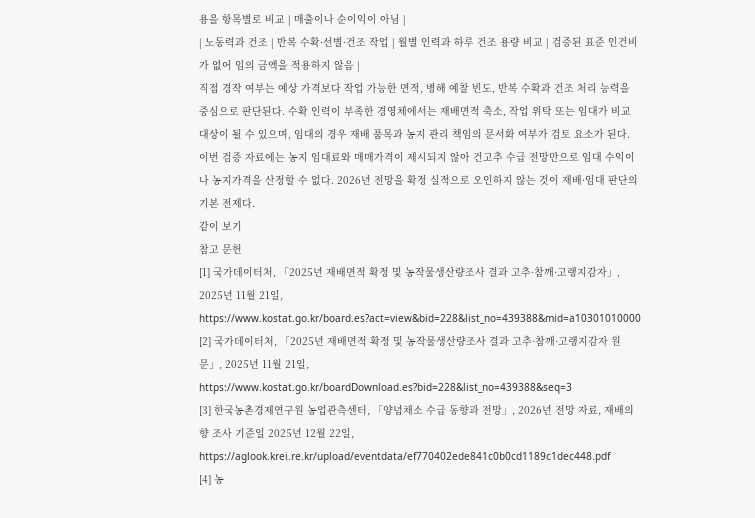용을 항목별로 비교 | 매출이나 순이익이 아님 |
| 노동력과 건조 | 반복 수확·선별·건조 작업 | 월별 인력과 하루 건조 용량 비교 | 검증된 표준 인건비가 없어 임의 금액을 적용하지 않음 |
직접 경작 여부는 예상 가격보다 작업 가능한 면적, 병해 예찰 빈도, 반복 수확과 건조 처리 능력을 중심으로 판단된다. 수확 인력이 부족한 경영체에서는 재배면적 축소, 작업 위탁 또는 임대가 비교 대상이 될 수 있으며, 임대의 경우 재배 품목과 농지 관리 책임의 문서화 여부가 검토 요소가 된다. 이번 검증 자료에는 농지 임대료와 매매가격이 제시되지 않아 건고추 수급 전망만으로 임대 수익이나 농지가격을 산정할 수 없다. 2026년 전망을 확정 실적으로 오인하지 않는 것이 재배·임대 판단의 기본 전제다.
같이 보기
참고 문헌
[1] 국가데이터처, 「2025년 재배면적 확정 및 농작물생산량조사 결과 고추·참깨·고랭지감자」, 2025년 11월 21일, https://www.kostat.go.kr/board.es?act=view&bid=228&list_no=439388&mid=a10301010000
[2] 국가데이터처, 「2025년 재배면적 확정 및 농작물생산량조사 결과 고추·참깨·고랭지감자 원문」, 2025년 11월 21일, https://www.kostat.go.kr/boardDownload.es?bid=228&list_no=439388&seq=3
[3] 한국농촌경제연구원 농업관측센터, 「양념채소 수급 동향과 전망」, 2026년 전망 자료, 재배의향 조사 기준일 2025년 12월 22일, https://aglook.krei.re.kr/upload/eventdata/ef770402ede841c0b0cd1189c1dec448.pdf
[4] 농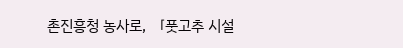촌진흥청 농사로, 「풋고추 시설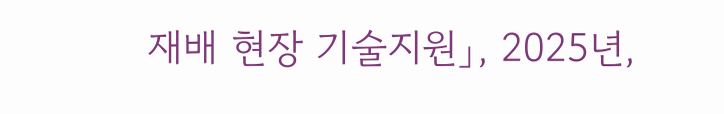재배 현장 기술지원」, 2025년,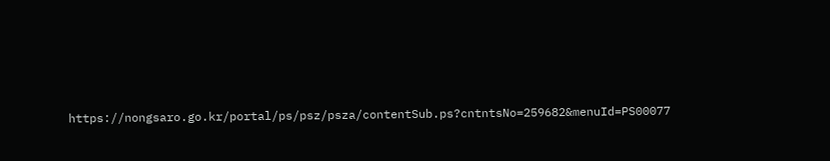https://nongsaro.go.kr/portal/ps/psz/psza/contentSub.ps?cntntsNo=259682&menuId=PS00077